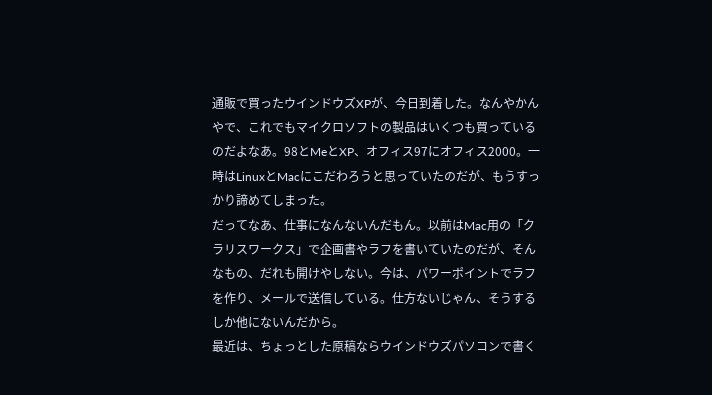通販で買ったウインドウズXPが、今日到着した。なんやかんやで、これでもマイクロソフトの製品はいくつも買っているのだよなあ。98とMeとXP、オフィス97にオフィス2000。一時はLinuxとMacにこだわろうと思っていたのだが、もうすっかり諦めてしまった。
だってなあ、仕事になんないんだもん。以前はMac用の「クラリスワークス」で企画書やラフを書いていたのだが、そんなもの、だれも開けやしない。今は、パワーポイントでラフを作り、メールで送信している。仕方ないじゃん、そうするしか他にないんだから。
最近は、ちょっとした原稿ならウインドウズパソコンで書く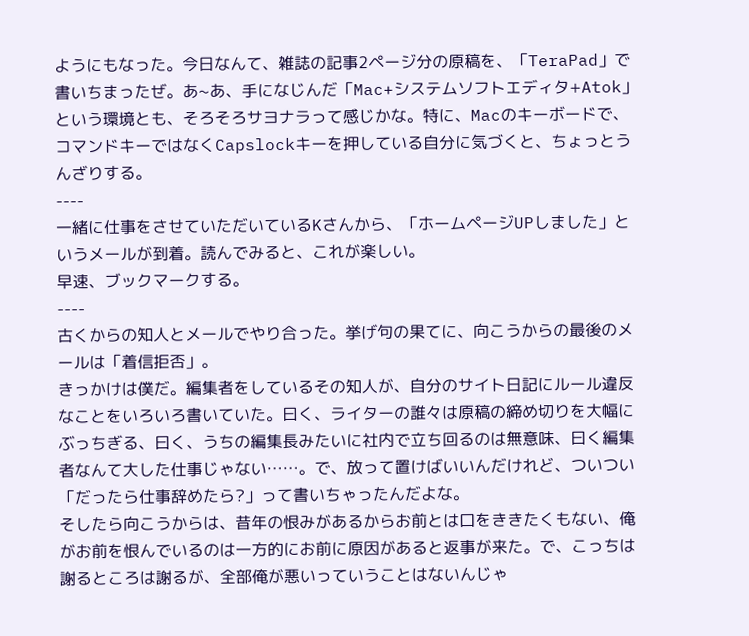ようにもなった。今日なんて、雑誌の記事2ページ分の原稿を、「TeraPad」で書いちまったぜ。あ~あ、手になじんだ「Mac+システムソフトエディタ+Atok」という環境とも、そろそろサヨナラって感じかな。特に、Macのキーボードで、コマンドキーではなくCapslockキーを押している自分に気づくと、ちょっとうんざりする。
----
一緒に仕事をさせていただいているKさんから、「ホームページUPしました」というメールが到着。読んでみると、これが楽しい。
早速、ブックマークする。
----
古くからの知人とメールでやり合った。挙げ句の果てに、向こうからの最後のメールは「着信拒否」。
きっかけは僕だ。編集者をしているその知人が、自分のサイト日記にルール違反なことをいろいろ書いていた。曰く、ライターの誰々は原稿の締め切りを大幅にぶっちぎる、曰く、うちの編集長みたいに社内で立ち回るのは無意味、曰く編集者なんて大した仕事じゃない……。で、放って置けばいいんだけれど、ついつい「だったら仕事辞めたら?」って書いちゃったんだよな。
そしたら向こうからは、昔年の恨みがあるからお前とは口をききたくもない、俺がお前を恨んでいるのは一方的にお前に原因があると返事が来た。で、こっちは謝るところは謝るが、全部俺が悪いっていうことはないんじゃ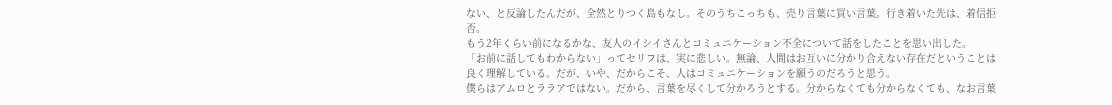ない、と反論したんだが、全然とりつく島もなし。そのうちこっちも、売り言葉に買い言葉。行き着いた先は、着信拒否。
もう2年くらい前になるかな、友人のイシイさんとコミュニケーション不全について話をしたことを思い出した。
「お前に話してもわからない」ってセリフは、実に悲しい。無論、人間はお互いに分かり合えない存在だということは良く理解している。だが、いや、だからこそ、人はコミュニケーションを願うのだろうと思う。
僕らはアムロとララアではない。だから、言葉を尽くして分かろうとする。分からなくても分からなくても、なお言葉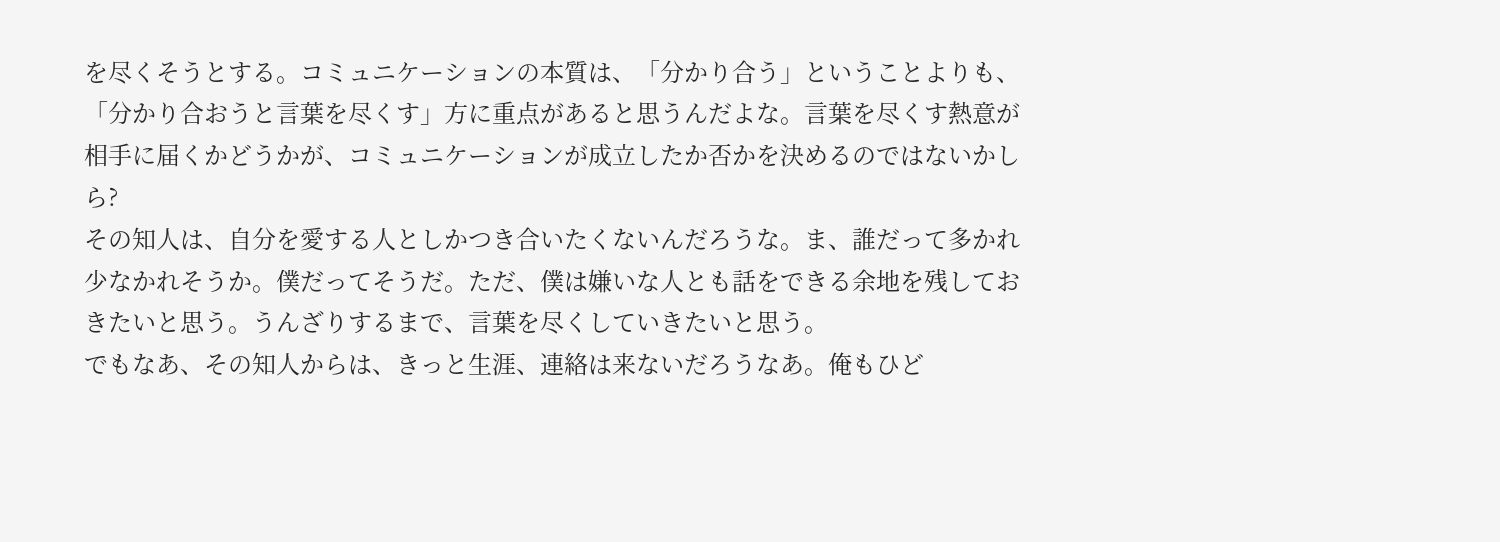を尽くそうとする。コミュニケーションの本質は、「分かり合う」ということよりも、「分かり合おうと言葉を尽くす」方に重点があると思うんだよな。言葉を尽くす熱意が相手に届くかどうかが、コミュニケーションが成立したか否かを決めるのではないかしら?
その知人は、自分を愛する人としかつき合いたくないんだろうな。ま、誰だって多かれ少なかれそうか。僕だってそうだ。ただ、僕は嫌いな人とも話をできる余地を残しておきたいと思う。うんざりするまで、言葉を尽くしていきたいと思う。
でもなあ、その知人からは、きっと生涯、連絡は来ないだろうなあ。俺もひど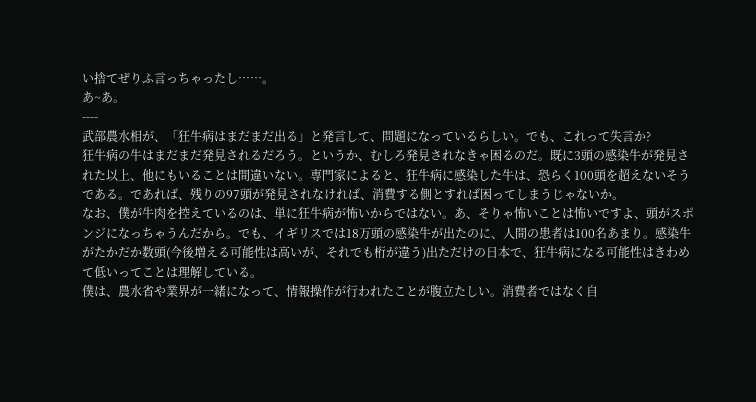い捨てぜりふ言っちゃったし……。
あ~あ。
----
武部農水相が、「狂牛病はまだまだ出る」と発言して、問題になっているらしい。でも、これって失言か?
狂牛病の牛はまだまだ発見されるだろう。というか、むしろ発見されなきゃ困るのだ。既に3頭の感染牛が発見された以上、他にもいることは間違いない。専門家によると、狂牛病に感染した牛は、恐らく100頭を超えないそうである。であれば、残りの97頭が発見されなければ、消費する側とすれば困ってしまうじゃないか。
なお、僕が牛肉を控えているのは、単に狂牛病が怖いからではない。あ、そりゃ怖いことは怖いですよ、頭がスポンジになっちゃうんだから。でも、イギリスでは18万頭の感染牛が出たのに、人間の患者は100名あまり。感染牛がたかだか数頭(今後増える可能性は高いが、それでも桁が違う)出ただけの日本で、狂牛病になる可能性はきわめて低いってことは理解している。
僕は、農水省や業界が一緒になって、情報操作が行われたことが腹立たしい。消費者ではなく自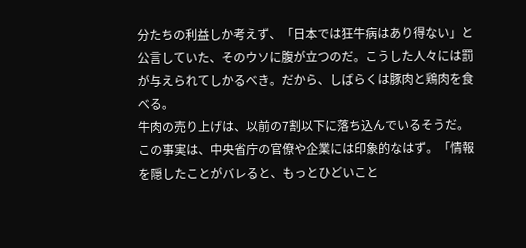分たちの利益しか考えず、「日本では狂牛病はあり得ない」と公言していた、そのウソに腹が立つのだ。こうした人々には罰が与えられてしかるべき。だから、しばらくは豚肉と鶏肉を食べる。
牛肉の売り上げは、以前の7割以下に落ち込んでいるそうだ。この事実は、中央省庁の官僚や企業には印象的なはず。「情報を隠したことがバレると、もっとひどいこと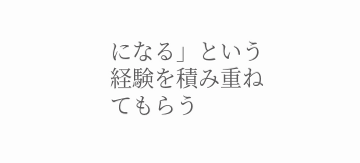になる」という経験を積み重ねてもらう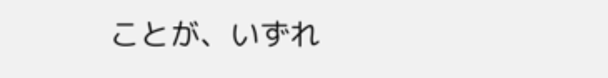ことが、いずれ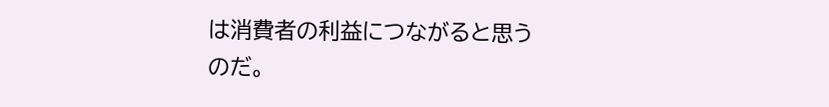は消費者の利益につながると思うのだ。